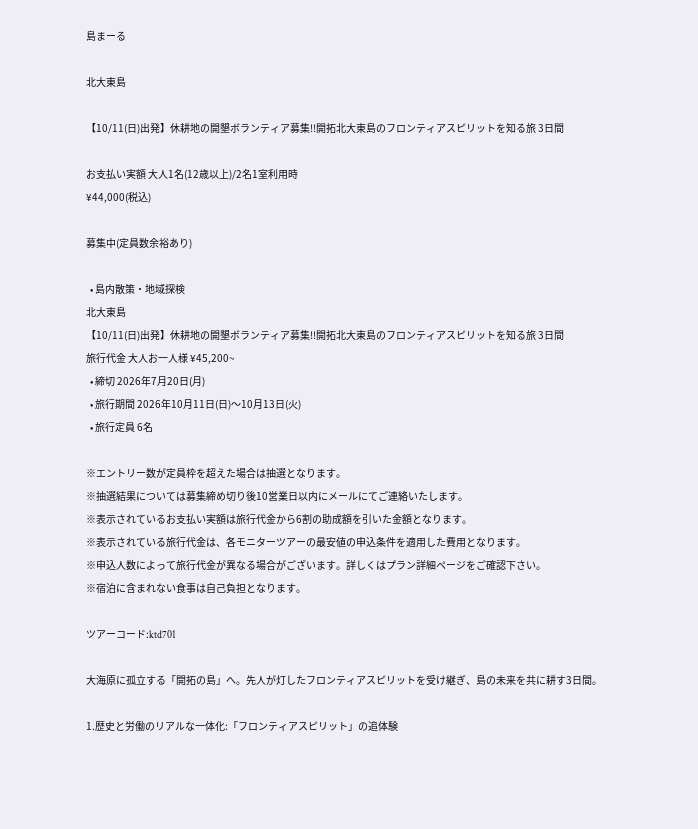島まーる

北大東島

【10/11(日)出発】休耕地の開墾ボランティア募集!!開拓北大東島のフロンティアスピリットを知る旅 3日間

お支払い実額 大人1名(12歳以上)/2名1室利用時
¥44,000(税込)

募集中(定員数余裕あり)

  • 島内散策・地域探検
北大東島
【10/11(日)出発】休耕地の開墾ボランティア募集!!開拓北大東島のフロンティアスピリットを知る旅 3日間
旅行代金 大人お一人様 ¥45,200~
  • 締切 2026年7月20日(月)
  • 旅行期間 2026年10月11日(日)〜10月13日(火)
  • 旅行定員 6名

※エントリー数が定員枠を超えた場合は抽選となります。
※抽選結果については募集締め切り後10営業日以内にメールにてご連絡いたします。
※表示されているお支払い実額は旅行代金から6割の助成額を引いた金額となります。
※表示されている旅行代金は、各モニターツアーの最安値の申込条件を適用した費用となります。
※申込人数によって旅行代金が異なる場合がございます。詳しくはプラン詳細ページをご確認下さい。
※宿泊に含まれない食事は自己負担となります。

ツアーコード:ktd701

大海原に孤立する「開拓の島」へ。先人が灯したフロンティアスピリットを受け継ぎ、島の未来を共に耕す3日間。

1.歴史と労働のリアルな一体化:「フロンティアスピリット」の追体験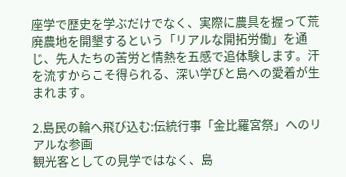座学で歴史を学ぶだけでなく、実際に農具を握って荒廃農地を開墾するという「リアルな開拓労働」を通じ、先人たちの苦労と情熱を五感で追体験します。汗を流すからこそ得られる、深い学びと島への愛着が生まれます。

2.島民の輪へ飛び込む:伝統行事「金比羅宮祭」へのリアルな参画
観光客としての見学ではなく、島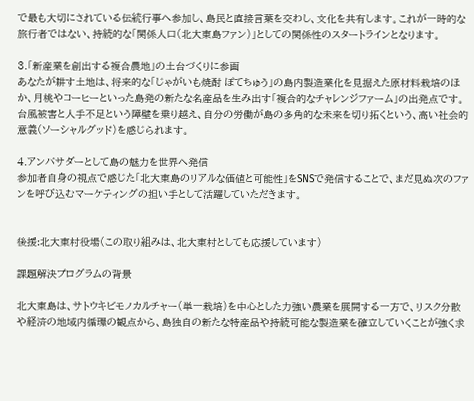で最も大切にされている伝統行事へ参加し、島民と直接言葉を交わし、文化を共有します。これが一時的な旅行者ではない、持続的な「関係人口(北大東島ファン)」としての関係性のスタートラインとなります。

3.「新産業を創出する複合農地」の土台づくりに参画
あなたが耕す土地は、将来的な「じゃがいも焼酎 ぽてちゅう」の島内製造業化を見据えた原材料栽培のほか、月桃やコーヒーといった島発の新たな名産品を生み出す「複合的なチャレンジファーム」の出発点です。台風被害と人手不足という障壁を乗り越え、自分の労働が島の多角的な未来を切り拓くという、高い社会的意義(ソーシャルグッド)を感じられます。

4.アンバサダーとして島の魅力を世界へ発信
参加者自身の視点で感じた「北大東島のリアルな価値と可能性」をSNSで発信することで、まだ見ぬ次のファンを呼び込むマーケティングの担い手として活躍していただきます。


後援:北大東村役場(この取り組みは、北大東村としても応援しています)

課題解決プログラムの背景

北大東島は、サトウキビモノカルチャー(単一栽培)を中心とした力強い農業を展開する一方で、リスク分散や経済の地域内循環の観点から、島独自の新たな特産品や持続可能な製造業を確立していくことが強く求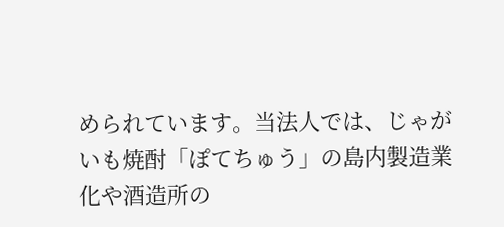められています。当法人では、じゃがいも焼酎「ぽてちゅう」の島内製造業化や酒造所の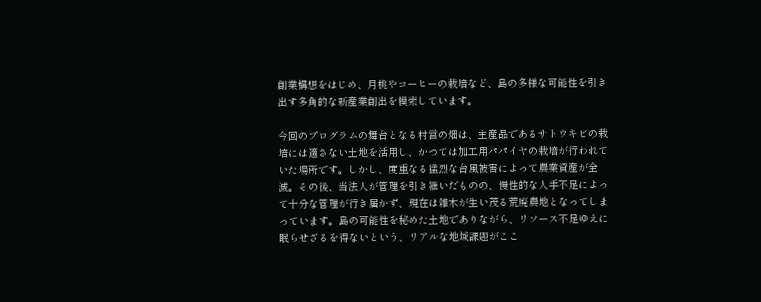創業構想をはじめ、月桃やコーヒーの栽培など、島の多様な可能性を引き出す多角的な新産業創出を模索しています。

今回のプログラムの舞台となる村営の畑は、主産品であるサトウキビの栽培には適さない土地を活用し、かつては加工用パパイヤの栽培が行われていた場所です。しかし、度重なる猛烈な台風被害によって農業資産が全滅。その後、当法人が管理を引き継いだものの、慢性的な人手不足によって十分な管理が行き届かず、現在は雑木が生い茂る荒廃農地となってしまっています。島の可能性を秘めた土地でありながら、リソース不足ゆえに眠らせざるを得ないという、リアルな地域課題がここ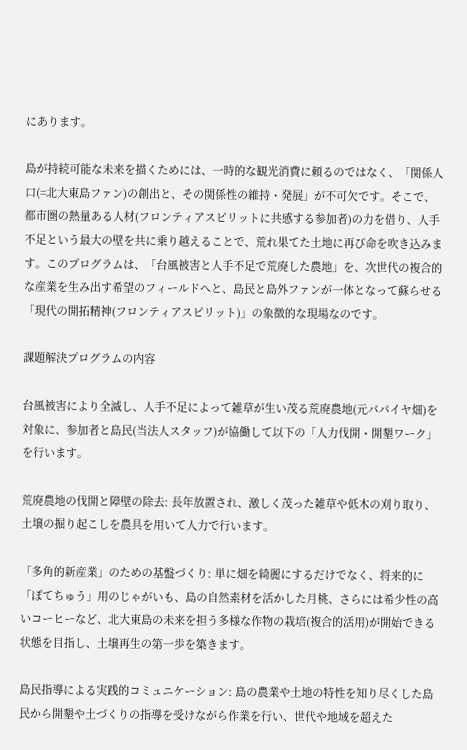にあります。

島が持続可能な未来を描くためには、一時的な観光消費に頼るのではなく、「関係人口(=北大東島ファン)の創出と、その関係性の維持・発展」が不可欠です。そこで、都市圏の熱量ある人材(フロンティアスピリットに共感する参加者)の力を借り、人手不足という最大の壁を共に乗り越えることで、荒れ果てた土地に再び命を吹き込みます。このプログラムは、「台風被害と人手不足で荒廃した農地」を、次世代の複合的な産業を生み出す希望のフィールドへと、島民と島外ファンが一体となって蘇らせる「現代の開拓精神(フロンティアスピリット)」の象徴的な現場なのです。

課題解決プログラムの内容

台風被害により全滅し、人手不足によって雑草が生い茂る荒廃農地(元パパイヤ畑)を対象に、参加者と島民(当法人スタッフ)が協働して以下の「人力伐開・開墾ワーク」を行います。

荒廃農地の伐開と障壁の除去: 長年放置され、激しく茂った雑草や低木の刈り取り、土壌の掘り起こしを農具を用いて人力で行います。

「多角的新産業」のための基盤づくり: 単に畑を綺麗にするだけでなく、将来的に「ぽてちゅう」用のじゃがいも、島の自然素材を活かした月桃、さらには希少性の高いコーヒーなど、北大東島の未来を担う多様な作物の栽培(複合的活用)が開始できる状態を目指し、土壌再生の第一歩を築きます。

島民指導による実践的コミュニケーション: 島の農業や土地の特性を知り尽くした島民から開墾や土づくりの指導を受けながら作業を行い、世代や地域を超えた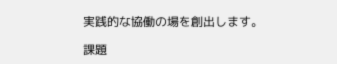実践的な協働の場を創出します。

課題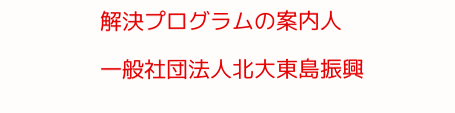解決プログラムの案内人

一般社団法人北大東島振興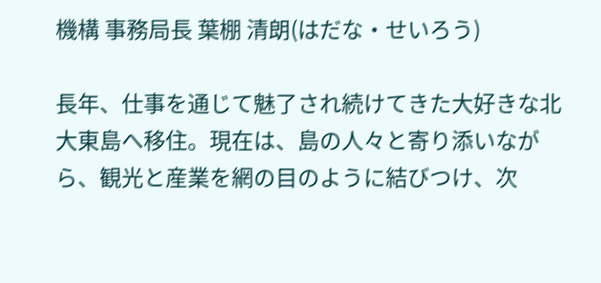機構 事務局長 葉棚 清朗(はだな・せいろう)

長年、仕事を通じて魅了され続けてきた大好きな北大東島へ移住。現在は、島の人々と寄り添いながら、観光と産業を網の目のように結びつけ、次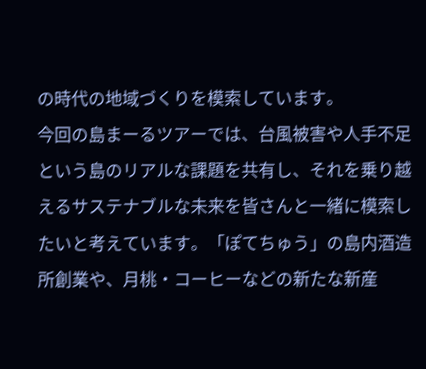の時代の地域づくりを模索しています。
今回の島まーるツアーでは、台風被害や人手不足という島のリアルな課題を共有し、それを乗り越えるサステナブルな未来を皆さんと一緒に模索したいと考えています。「ぽてちゅう」の島内酒造所創業や、月桃・コーヒーなどの新たな新産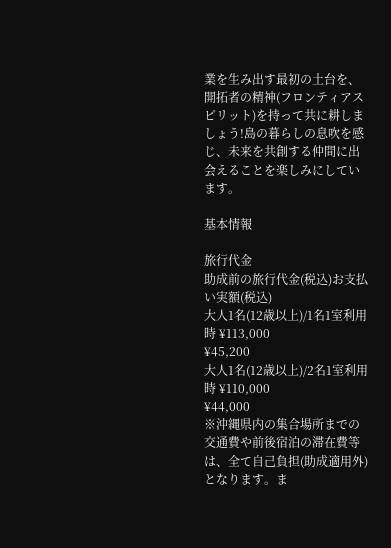業を生み出す最初の土台を、開拓者の精神(フロンティアスピリット)を持って共に耕しましょう!島の暮らしの息吹を感じ、未来を共創する仲間に出会えることを楽しみにしています。

基本情報

旅行代金
助成前の旅行代金(税込)お支払い実額(税込)
大人1名(12歳以上)/1名1室利用時 ¥113,000
¥45,200
大人1名(12歳以上)/2名1室利用時 ¥110,000
¥44,000
※沖縄県内の集合場所までの交通費や前後宿泊の滞在費等は、全て自己負担(助成適用外)となります。ま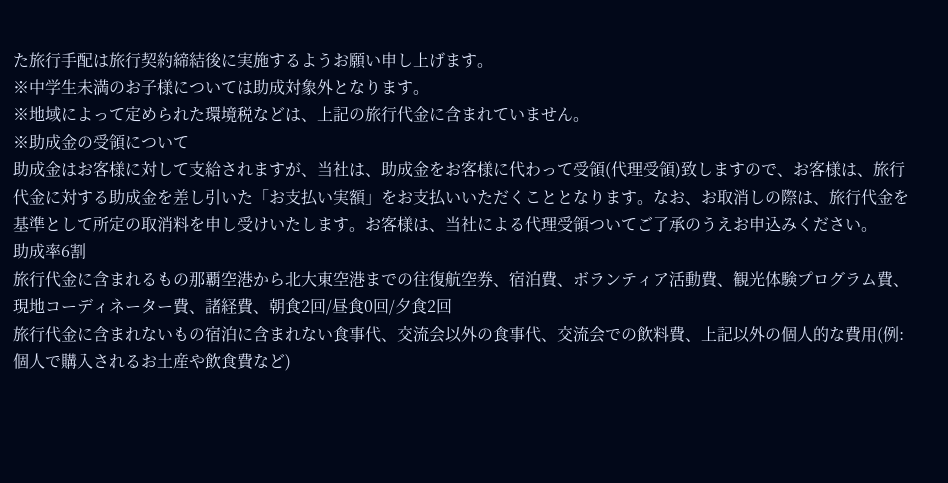た旅行手配は旅行契約締結後に実施するようお願い申し上げます。
※中学生未満のお子様については助成対象外となります。
※地域によって定められた環境税などは、上記の旅行代金に含まれていません。
※助成金の受領について
助成金はお客様に対して支給されますが、当社は、助成金をお客様に代わって受領(代理受領)致しますので、お客様は、旅行代金に対する助成金を差し引いた「お支払い実額」をお支払いいただくこととなります。なお、お取消しの際は、旅行代金を基準として所定の取消料を申し受けいたします。お客様は、当社による代理受領ついてご了承のうえお申込みください。
助成率6割
旅行代金に含まれるもの那覇空港から北大東空港までの往復航空券、宿泊費、ボランティア活動費、観光体験プログラム費、現地コーディネーター費、諸経費、朝食2回/昼食0回/夕食2回
旅行代金に含まれないもの宿泊に含まれない食事代、交流会以外の食事代、交流会での飲料費、上記以外の個人的な費用(例:個人で購入されるお土産や飲食費など)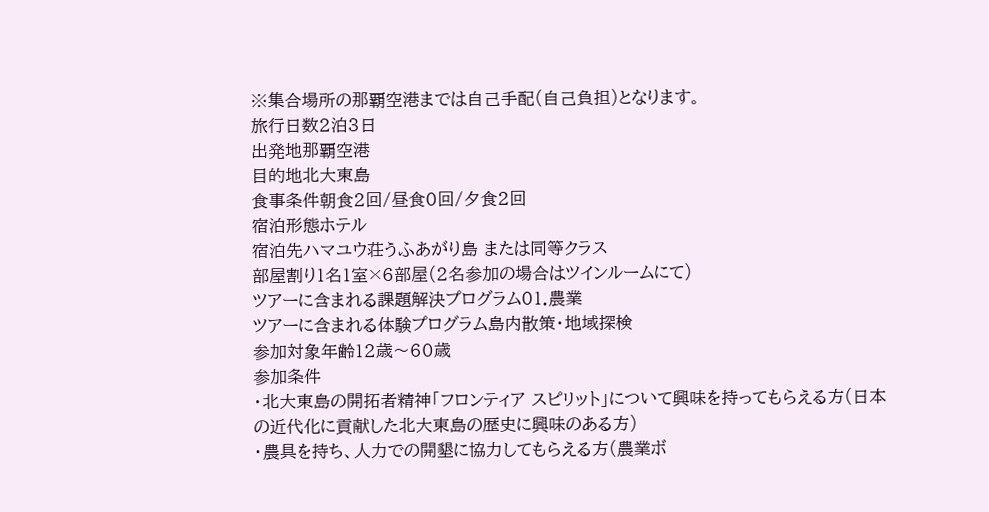※集合場所の那覇空港までは自己手配(自己負担)となります。
旅行日数2泊3日
出発地那覇空港
目的地北大東島
食事条件朝食2回/昼食0回/夕食2回
宿泊形態ホテル
宿泊先ハマユウ荘うふあがり島 または同等クラス
部屋割り1名1室×6部屋(2名参加の場合はツインルームにて)
ツアーに含まれる課題解決プログラム01.農業
ツアーに含まれる体験プログラム島内散策・地域探検
参加対象年齢12歳〜60歳
参加条件
・北大東島の開拓者精神「フロンティア スピリット」について興味を持ってもらえる方(日本の近代化に貢献した北大東島の歴史に興味のある方)
・農具を持ち、人力での開墾に協力してもらえる方(農業ボ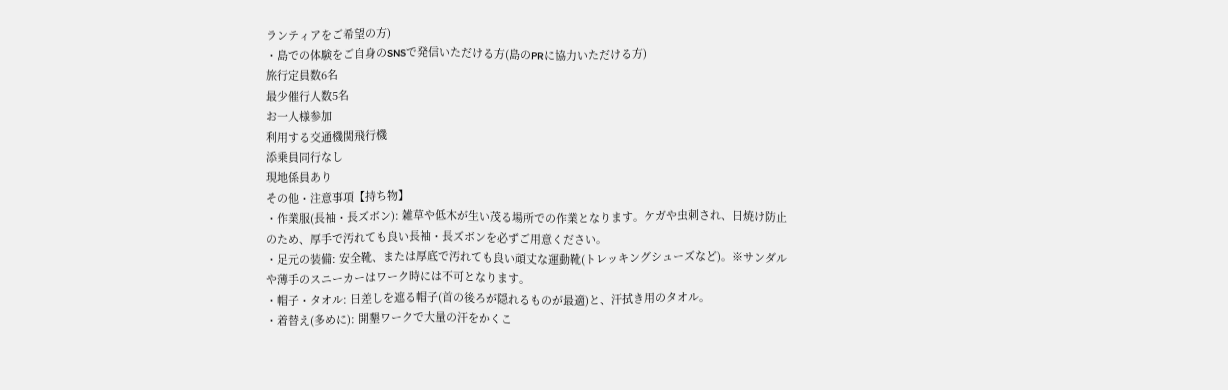ランティアをご希望の方)
・島での体験をご自身のSNSで発信いただける方(島のPRに協力いただける方)
旅行定員数6名
最少催行人数5名
お一人様参加
利用する交通機関飛行機
添乗員同行なし
現地係員あり
その他・注意事項【持ち物】
・作業服(長袖・長ズボン): 雑草や低木が生い茂る場所での作業となります。ケガや虫刺され、日焼け防止のため、厚手で汚れても良い長袖・長ズボンを必ずご用意ください。
・足元の装備: 安全靴、または厚底で汚れても良い頑丈な運動靴(トレッキングシューズなど)。※サンダルや薄手のスニーカーはワーク時には不可となります。
・帽子・タオル: 日差しを遮る帽子(首の後ろが隠れるものが最適)と、汗拭き用のタオル。
・着替え(多めに): 開墾ワークで大量の汗をかくこ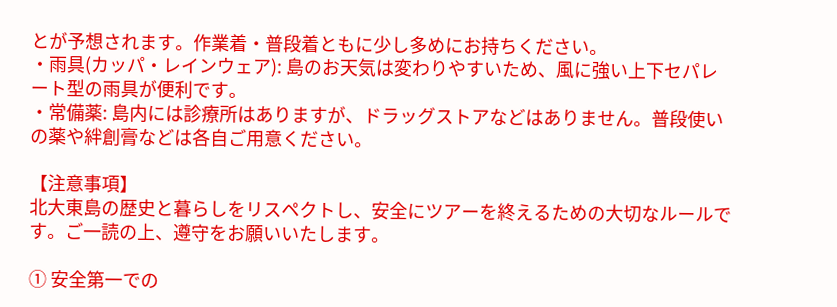とが予想されます。作業着・普段着ともに少し多めにお持ちください。
・雨具(カッパ・レインウェア): 島のお天気は変わりやすいため、風に強い上下セパレート型の雨具が便利です。
・常備薬: 島内には診療所はありますが、ドラッグストアなどはありません。普段使いの薬や絆創膏などは各自ご用意ください。

【注意事項】
北大東島の歴史と暮らしをリスペクトし、安全にツアーを終えるための大切なルールです。ご一読の上、遵守をお願いいたします。

① 安全第一での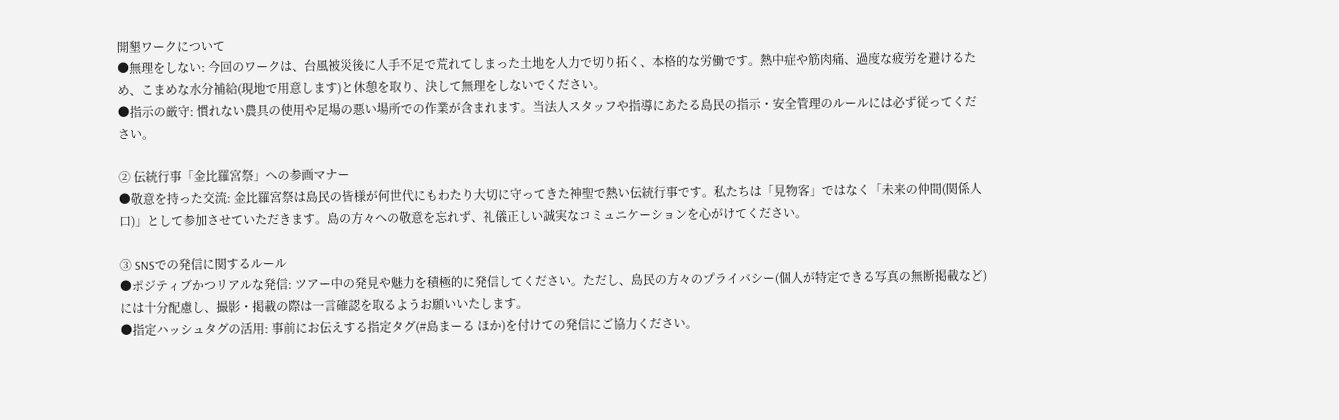開墾ワークについて
●無理をしない: 今回のワークは、台風被災後に人手不足で荒れてしまった土地を人力で切り拓く、本格的な労働です。熱中症や筋肉痛、過度な疲労を避けるため、こまめな水分補給(現地で用意します)と休憩を取り、決して無理をしないでください。
●指示の厳守: 慣れない農具の使用や足場の悪い場所での作業が含まれます。当法人スタッフや指導にあたる島民の指示・安全管理のルールには必ず従ってください。

② 伝統行事「金比羅宮祭」への参画マナー
●敬意を持った交流: 金比羅宮祭は島民の皆様が何世代にもわたり大切に守ってきた神聖で熱い伝統行事です。私たちは「見物客」ではなく「未来の仲間(関係人口)」として参加させていただきます。島の方々への敬意を忘れず、礼儀正しい誠実なコミュニケーションを心がけてください。

③ SNSでの発信に関するルール
●ポジティブかつリアルな発信: ツアー中の発見や魅力を積極的に発信してください。ただし、島民の方々のプライバシー(個人が特定できる写真の無断掲載など)には十分配慮し、撮影・掲載の際は一言確認を取るようお願いいたします。
●指定ハッシュタグの活用: 事前にお伝えする指定タグ(#島まーる ほか)を付けての発信にご協力ください。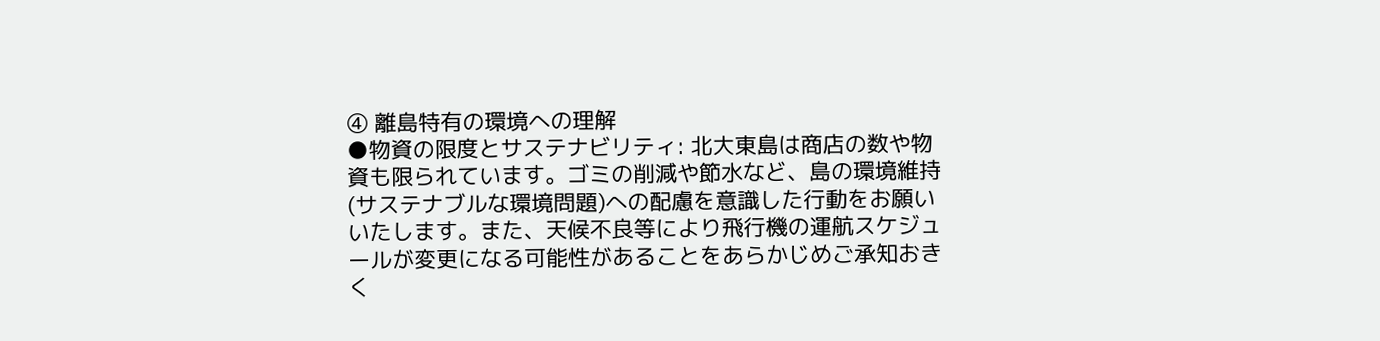④ 離島特有の環境への理解
●物資の限度とサステナビリティ: 北大東島は商店の数や物資も限られています。ゴミの削減や節水など、島の環境維持(サステナブルな環境問題)への配慮を意識した行動をお願いいたします。また、天候不良等により飛行機の運航スケジュールが変更になる可能性があることをあらかじめご承知おきく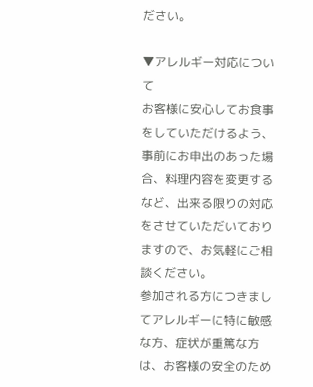ださい。

▼アレルギー対応について
お客様に安心してお食事をしていただけるよう、事前にお申出のあった場合、料理内容を変更するなど、出来る限りの対応をさせていただいておりますので、お気軽にご相談ください。
参加される方につきましてアレルギーに特に敏感な方、症状が重篤な方は、お客様の安全のため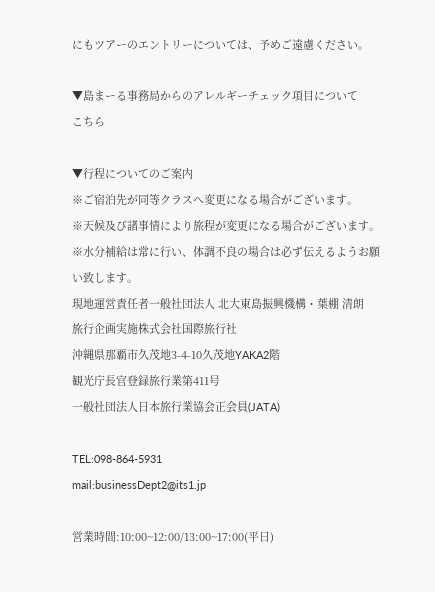にもツアーのエントリーについては、予めご遠慮ください。

▼島まーる事務局からのアレルギーチェック項目について
こちら

▼行程についてのご案内
※ご宿泊先が同等クラスへ変更になる場合がございます。
※天候及び諸事情により旅程が変更になる場合がございます。
※水分補給は常に行い、体調不良の場合は必ず伝えるようお願い致します。
現地運営責任者一般社団法人 北大東島振興機構・葉棚 清朗
旅行企画実施株式会社国際旅行社
沖縄県那覇市久茂地3-4-10久茂地YAKA2階
観光庁長官登録旅行業第411号
一般社団法人日本旅行業協会正会員(JATA)

TEL:098-864-5931
mail:businessDept2@its1.jp

営業時間:10:00~12:00/13:00~17:00(平日)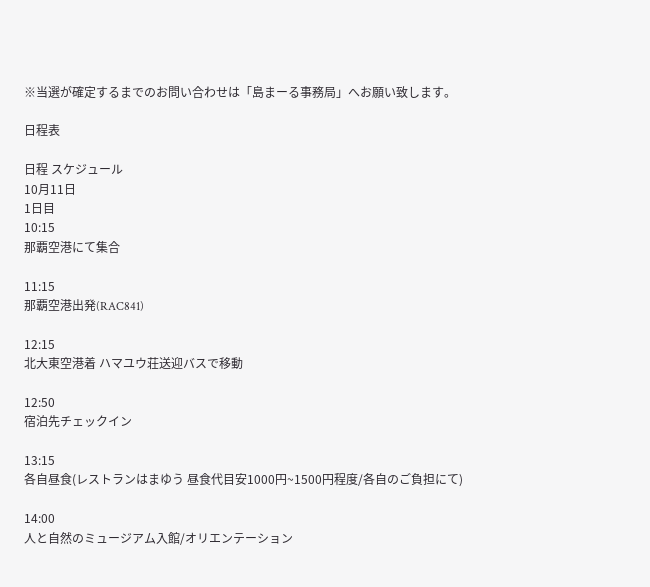※当選が確定するまでのお問い合わせは「島まーる事務局」へお願い致します。

日程表

日程 スケジュール
10月11日
1日目
10:15
那覇空港にて集合

11:15
那覇空港出発(RAC841)

12:15
北大東空港着 ハマユウ荘送迎バスで移動

12:50
宿泊先チェックイン

13:15
各自昼食(レストランはまゆう 昼食代目安1000円~1500円程度/各自のご負担にて)

14:00
人と自然のミュージアム入館/オリエンテーション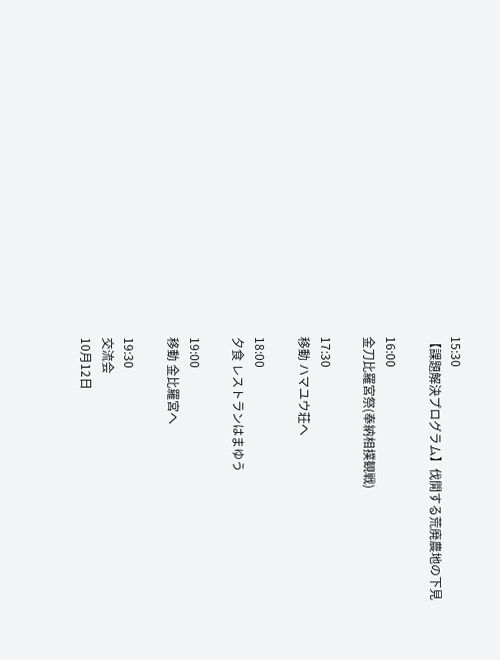15:30
【課題解決プログラム】伐開する荒廃農地の下見

16:00
金刀比羅宮祭(奉納相撲観戦)

17:30
移動 ハマユウ荘へ

18:00
夕食 レストランはまゆう

19:00
移動 金比羅宮へ

19:30
交流会
10月12日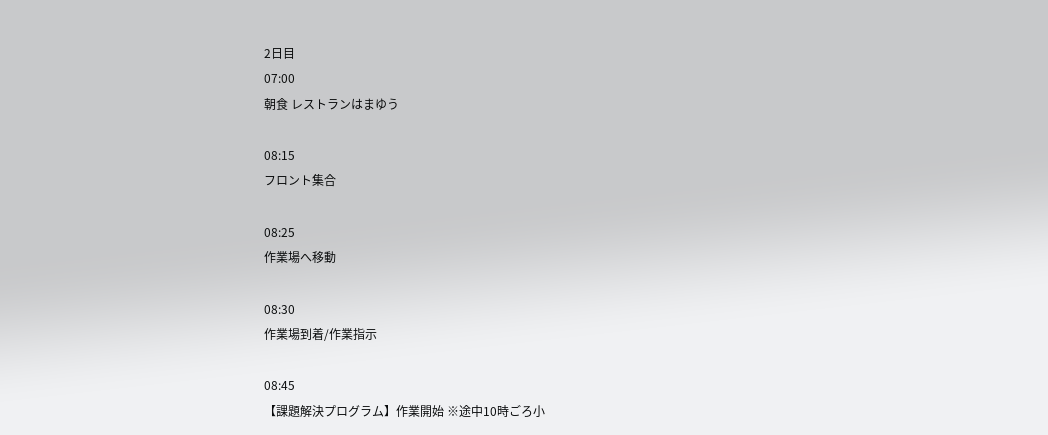2日目
07:00
朝食 レストランはまゆう

08:15
フロント集合

08:25
作業場へ移動

08:30
作業場到着/作業指示

08:45
【課題解決プログラム】作業開始 ※途中10時ごろ小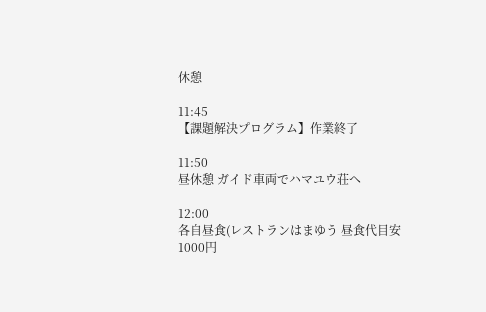休憩

11:45
【課題解決プログラム】作業終了

11:50
昼休憩 ガイド車両でハマユウ荘へ

12:00
各自昼食(レストランはまゆう 昼食代目安1000円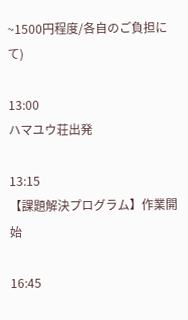~1500円程度/各自のご負担にて)

13:00
ハマユウ荘出発

13:15
【課題解決プログラム】作業開始

16:45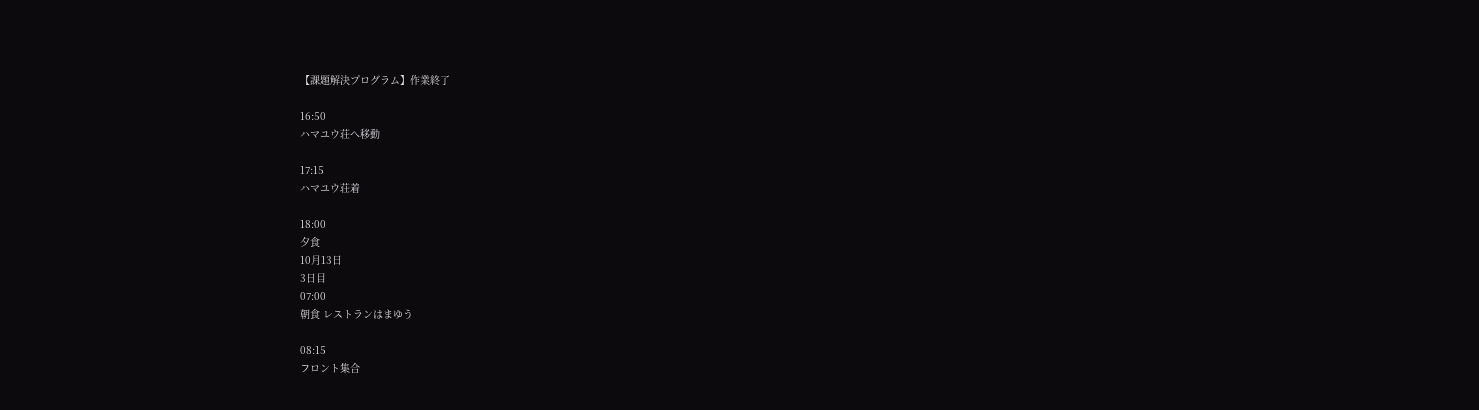【課題解決プログラム】作業終了

16:50
ハマユウ荘へ移動

17:15
ハマユウ荘着

18:00
夕食
10月13日
3日目
07:00
朝食 レストランはまゆう

08:15
フロント集合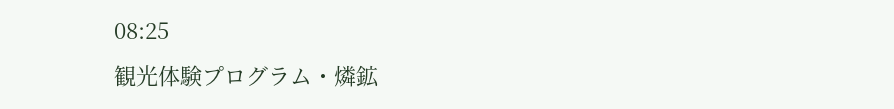08:25
観光体験プログラム・燐鉱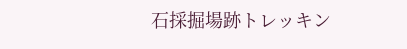石採掘場跡トレッキン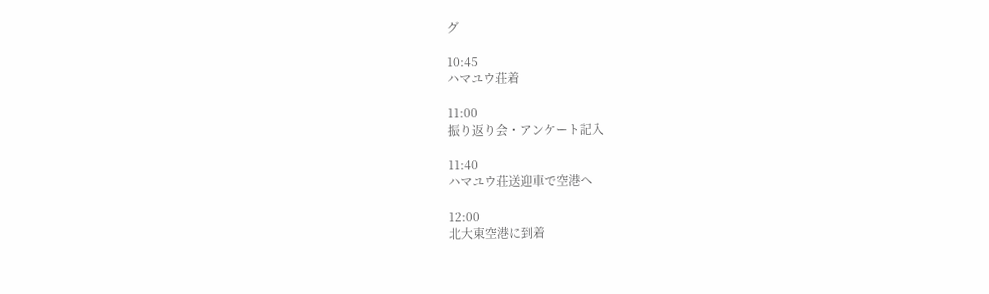グ

10:45
ハマユウ荘着

11:00
振り返り会・アンケート記入

11:40
ハマユウ荘送迎車で空港へ

12:00
北大東空港に到着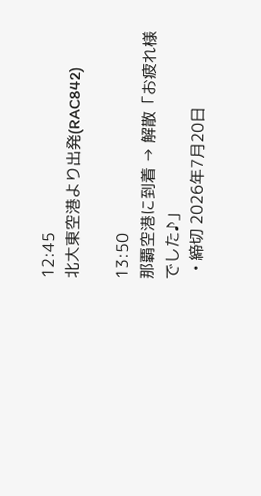12:45
北大東空港より出発(RAC842)

13:50
那覇空港に到着 → 解散「お疲れ様でした♪」
  • 締切 2026年7月20日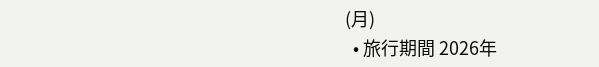(月)
  • 旅行期間 2026年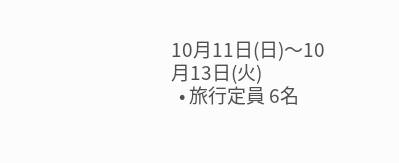10月11日(日)〜10月13日(火)
  • 旅行定員 6名